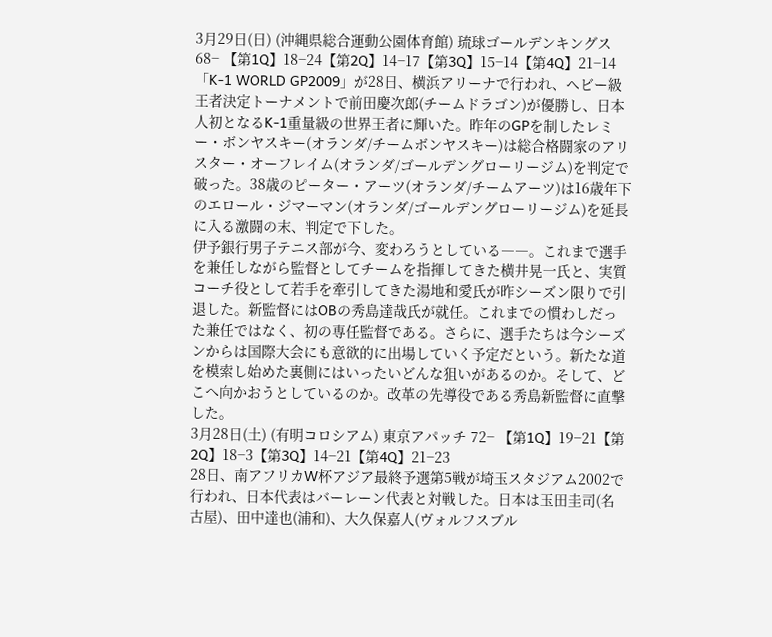3月29日(日) (沖縄県総合運動公園体育館) 琉球ゴールデンキングス 68− 【第1Q】18−24【第2Q】14−17【第3Q】15−14【第4Q】21−14
「K-1 WORLD GP2009」が28日、横浜アリーナで行われ、ヘビー級王者決定トーナメントで前田慶次郎(チームドラゴン)が優勝し、日本人初となるK-1重量級の世界王者に輝いた。昨年のGPを制したレミー・ボンヤスキー(オランダ/チームボンヤスキー)は総合格闘家のアリスター・オーフレイム(オランダ/ゴールデングローリージム)を判定で破った。38歳のピーター・アーツ(オランダ/チームアーツ)は16歳年下のエロール・ジマーマン(オランダ/ゴールデングローリージム)を延長に入る激闘の末、判定で下した。
伊予銀行男子テニス部が今、変わろうとしている――。これまで選手を兼任しながら監督としてチームを指揮してきた横井晃一氏と、実質コーチ役として若手を牽引してきた湯地和愛氏が昨シーズン限りで引退した。新監督にはOBの秀島達哉氏が就任。これまでの慣わしだった兼任ではなく、初の専任監督である。さらに、選手たちは今シーズンからは国際大会にも意欲的に出場していく予定だという。新たな道を模索し始めた裏側にはいったいどんな狙いがあるのか。そして、どこへ向かおうとしているのか。改革の先導役である秀島新監督に直撃した。
3月28日(土) (有明コロシアム) 東京アパッチ 72− 【第1Q】19−21【第2Q】18−3【第3Q】14−21【第4Q】21−23
28日、南アフリカW杯アジア最終予選第5戦が埼玉スタジアム2002で行われ、日本代表はバーレーン代表と対戦した。日本は玉田圭司(名古屋)、田中達也(浦和)、大久保嘉人(ヴォルフスブル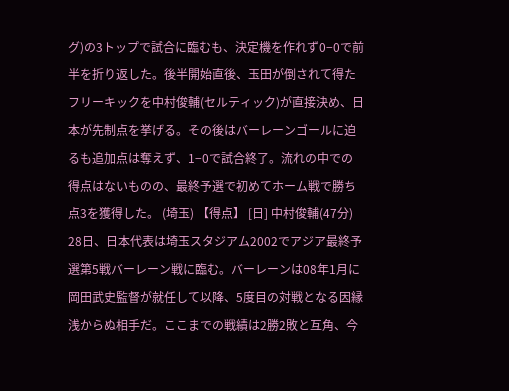グ)の3トップで試合に臨むも、決定機を作れず0−0で前半を折り返した。後半開始直後、玉田が倒されて得たフリーキックを中村俊輔(セルティック)が直接決め、日本が先制点を挙げる。その後はバーレーンゴールに迫るも追加点は奪えず、1−0で試合終了。流れの中での得点はないものの、最終予選で初めてホーム戦で勝ち点3を獲得した。 (埼玉) 【得点】 [日] 中村俊輔(47分)
28日、日本代表は埼玉スタジアム2002でアジア最終予選第5戦バーレーン戦に臨む。バーレーンは08年1月に岡田武史監督が就任して以降、5度目の対戦となる因縁浅からぬ相手だ。ここまでの戦績は2勝2敗と互角、今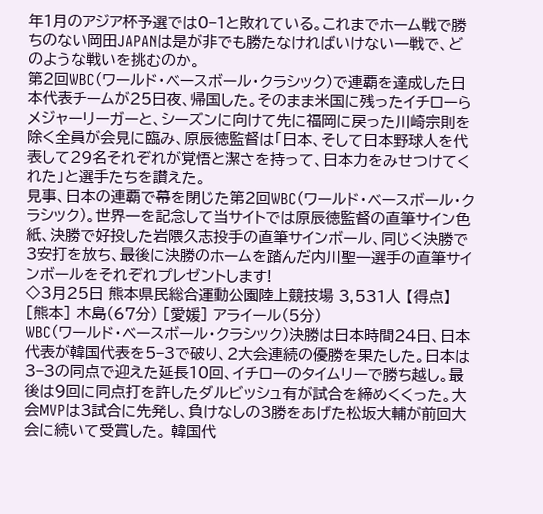年1月のアジア杯予選では0−1と敗れている。これまでホーム戦で勝ちのない岡田JAPANは是が非でも勝たなければいけない一戦で、どのような戦いを挑むのか。
第2回WBC(ワールド・ベースボール・クラシック)で連覇を達成した日本代表チームが25日夜、帰国した。そのまま米国に残ったイチローらメジャーリーガーと、シーズンに向けて先に福岡に戻った川崎宗則を除く全員が会見に臨み、原辰徳監督は「日本、そして日本野球人を代表して29名それぞれが覚悟と潔さを持って、日本力をみせつけてくれた」と選手たちを讃えた。
見事、日本の連覇で幕を閉じた第2回WBC(ワールド・ベースボール・クラシック)。世界一を記念して当サイトでは原辰徳監督の直筆サイン色紙、決勝で好投した岩隈久志投手の直筆サインボール、同じく決勝で3安打を放ち、最後に決勝のホームを踏んだ内川聖一選手の直筆サインボールをそれぞれプレゼントします!
◇3月25日 熊本県民総合運動公園陸上競技場 3,531人 【得点】 [熊本] 木島(67分) [愛媛] アライール(5分)
WBC(ワールド・ベースボール・クラシック)決勝は日本時間24日、日本代表が韓国代表を5−3で破り、2大会連続の優勝を果たした。日本は3−3の同点で迎えた延長10回、イチローのタイムリーで勝ち越し。最後は9回に同点打を許したダルビッシュ有が試合を締めくくった。大会MVPは3試合に先発し、負けなしの3勝をあげた松坂大輔が前回大会に続いて受賞した。 韓国代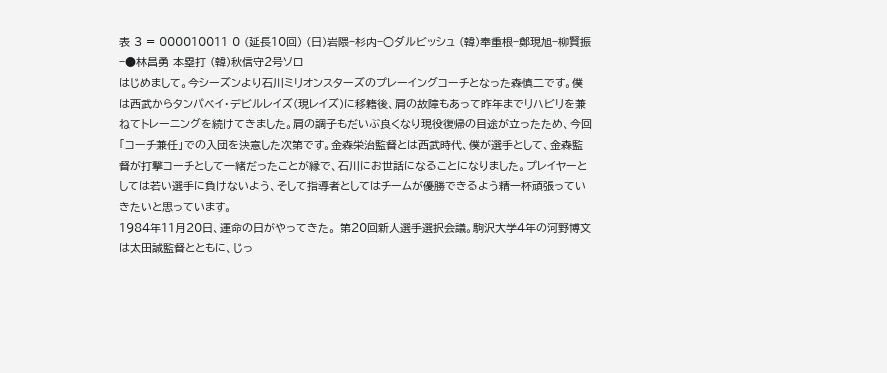表 3 = 000010011 0 (延長10回) (日)岩隈−杉内−○ダルビッシュ (韓)奉重根−鄭現旭−柳賢振−●林昌勇 本塁打 (韓)秋信守2号ソロ
はじめまして。今シーズンより石川ミリオンスターズのプレーイングコーチとなった森慎二です。僕は西武からタンパベイ・デビルレイズ(現レイズ)に移籍後、肩の故障もあって昨年までリハビリを兼ねてトレーニングを続けてきました。肩の調子もだいぶ良くなり現役復帰の目途が立ったため、今回「コーチ兼任」での入団を決意した次第です。金森栄治監督とは西武時代、僕が選手として、金森監督が打撃コーチとして一緒だったことが縁で、石川にお世話になることになりました。プレイヤーとしては若い選手に負けないよう、そして指導者としてはチームが優勝できるよう精一杯頑張っていきたいと思っています。
1984年11月20日、運命の日がやってきた。 第20回新人選手選択会議。駒沢大学4年の河野博文は太田誠監督とともに、じっ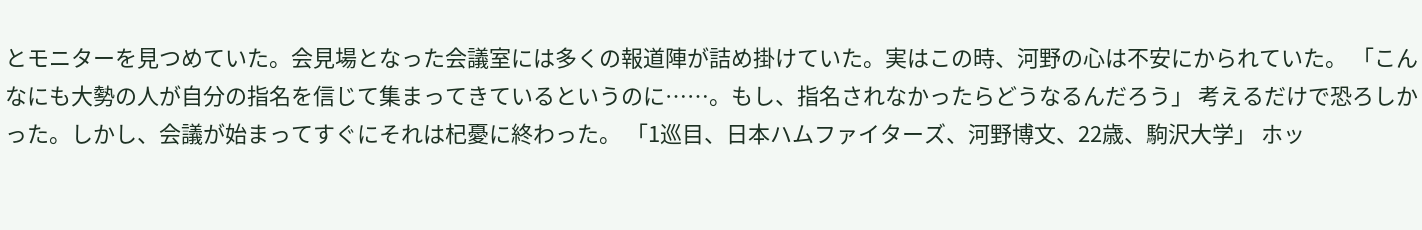とモニターを見つめていた。会見場となった会議室には多くの報道陣が詰め掛けていた。実はこの時、河野の心は不安にかられていた。 「こんなにも大勢の人が自分の指名を信じて集まってきているというのに……。もし、指名されなかったらどうなるんだろう」 考えるだけで恐ろしかった。しかし、会議が始まってすぐにそれは杞憂に終わった。 「1巡目、日本ハムファイターズ、河野博文、22歳、駒沢大学」 ホッ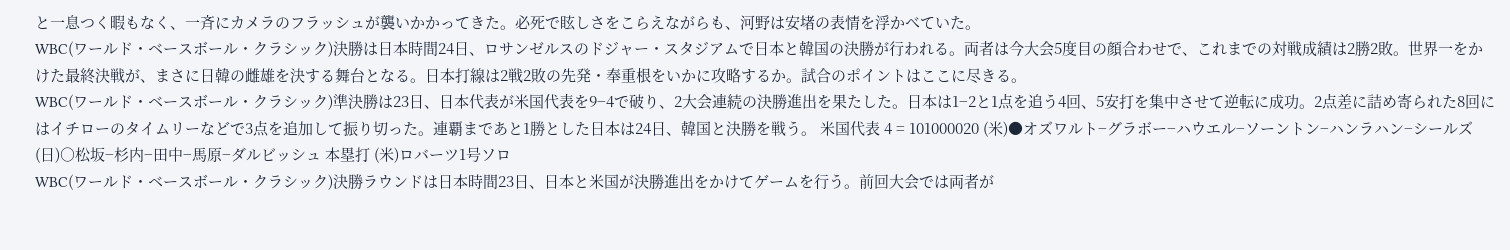と一息つく暇もなく、一斉にカメラのフラッシュが襲いかかってきた。必死で眩しさをこらえながらも、河野は安堵の表情を浮かべていた。
WBC(ワールド・ベースボール・クラシック)決勝は日本時間24日、ロサンゼルスのドジャー・スタジアムで日本と韓国の決勝が行われる。両者は今大会5度目の顔合わせで、これまでの対戦成績は2勝2敗。世界一をかけた最終決戦が、まさに日韓の雌雄を決する舞台となる。日本打線は2戦2敗の先発・奉重根をいかに攻略するか。試合のポイントはここに尽きる。
WBC(ワールド・ベースボール・クラシック)準決勝は23日、日本代表が米国代表を9−4で破り、2大会連続の決勝進出を果たした。日本は1−2と1点を追う4回、5安打を集中させて逆転に成功。2点差に詰め寄られた8回にはイチローのタイムリーなどで3点を追加して振り切った。連覇まであと1勝とした日本は24日、韓国と決勝を戦う。 米国代表 4 = 101000020 (米)●オズワルト−グラボー−ハウエル−ソーントン−ハンラハン−シールズ (日)○松坂−杉内−田中−馬原−ダルビッシュ 本塁打 (米)ロバーツ1号ソロ
WBC(ワールド・ベースボール・クラシック)決勝ラウンドは日本時間23日、日本と米国が決勝進出をかけてゲームを行う。前回大会では両者が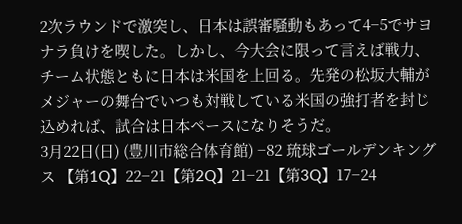2次ラウンドで激突し、日本は誤審騒動もあって4−5でサヨナラ負けを喫した。しかし、今大会に限って言えば戦力、チーム状態ともに日本は米国を上回る。先発の松坂大輔がメジャーの舞台でいつも対戦している米国の強打者を封じ込めれば、試合は日本ペースになりそうだ。
3月22日(日) (豊川市総合体育館) −82 琉球ゴールデンキングス 【第1Q】22−21【第2Q】21−21【第3Q】17−24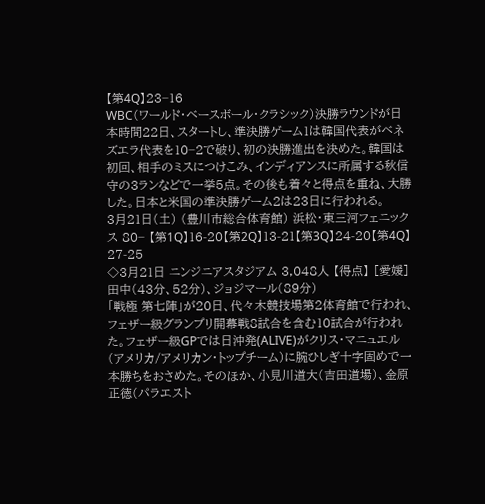【第4Q】23−16
WBC(ワールド・ベースボール・クラシック)決勝ラウンドが日本時間22日、スタートし、準決勝ゲーム1は韓国代表がベネズエラ代表を10−2で破り、初の決勝進出を決めた。韓国は初回、相手のミスにつけこみ、インディアンスに所属する秋信守の3ランなどで一挙5点。その後も着々と得点を重ね、大勝した。日本と米国の準決勝ゲーム2は23日に行われる。
3月21日(土) (豊川市総合体育館) 浜松・東三河フェニックス 80− 【第1Q】16-20【第2Q】13-21【第3Q】24-20【第4Q】27-25
◇3月21日 ニンジニアスタジアム 3,048人 【得点】 [愛媛] 田中(43分、52分)、ジョジマール(89分)
「戦極 第七陣」が20日、代々木競技場第2体育館で行われ、フェザー級グランプリ開幕戦8試合を含む10試合が行われた。フェザー級GPでは日沖発(ALIVE)がクリス・マニュエル(アメリカ/アメリカン・トップチーム)に腕ひしぎ十字固めで一本勝ちをおさめた。そのほか、小見川道大(吉田道場)、金原正徳(パラエスト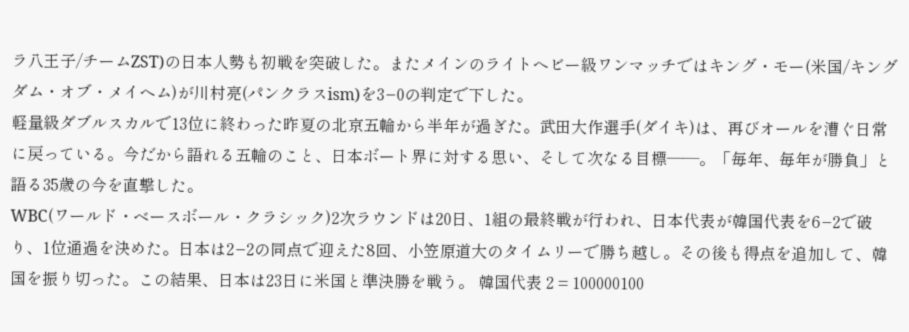ラ八王子/チームZST)の日本人勢も初戦を突破した。またメインのライトヘビー級ワンマッチではキング・モー(米国/キングダム・オブ・メイヘム)が川村亮(パンクラスism)を3−0の判定で下した。
軽量級ダブルスカルで13位に終わった昨夏の北京五輪から半年が過ぎた。武田大作選手(ダイキ)は、再びオールを漕ぐ日常に戻っている。今だから語れる五輪のこと、日本ボート界に対する思い、そして次なる目標――。「毎年、毎年が勝負」と語る35歳の今を直撃した。
WBC(ワールド・ベースボール・クラシック)2次ラウンドは20日、1組の最終戦が行われ、日本代表が韓国代表を6−2で破り、1位通過を決めた。日本は2−2の同点で迎えた8回、小笠原道大のタイムリーで勝ち越し。その後も得点を追加して、韓国を振り切った。この結果、日本は23日に米国と準決勝を戦う。 韓国代表 2 = 100000100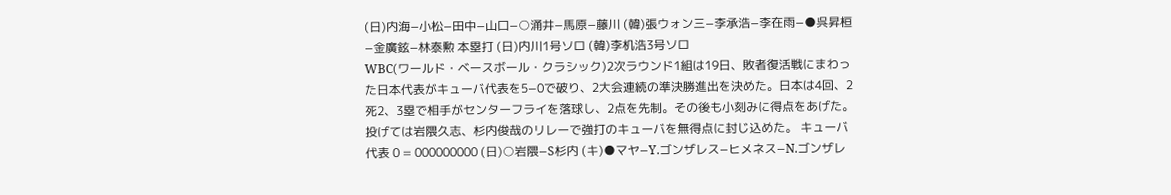(日)内海−小松−田中−山口−○涌井−馬原−藤川 (韓)張ウォン三−李承浩−李在雨−●呉昇桓−金廣鉉−林泰勲 本塁打 (日)内川1号ソロ (韓)李机浩3号ソロ
WBC(ワールド・ベースボール・クラシック)2次ラウンド1組は19日、敗者復活戦にまわった日本代表がキューバ代表を5−0で破り、2大会連続の準決勝進出を決めた。日本は4回、2死2、3塁で相手がセンターフライを落球し、2点を先制。その後も小刻みに得点をあげた。投げては岩隈久志、杉内俊哉のリレーで強打のキューバを無得点に封じ込めた。 キューバ代表 0 = 000000000 (日)○岩隈−S杉内 (キ)●マヤ−Y.ゴンザレス−ヒメネス−N.ゴンザレ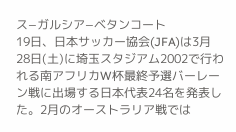ス−ガルシア−ベタンコート
19日、日本サッカー協会(JFA)は3月28日(土)に埼玉スタジアム2002で行われる南アフリカW杯最終予選バーレーン戦に出場する日本代表24名を発表した。2月のオーストラリア戦では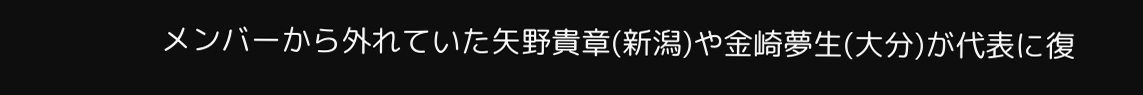メンバーから外れていた矢野貴章(新潟)や金崎夢生(大分)が代表に復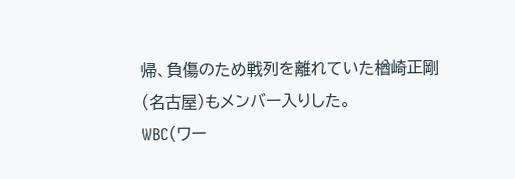帰、負傷のため戦列を離れていた楢崎正剛(名古屋)もメンバー入りした。
WBC(ワー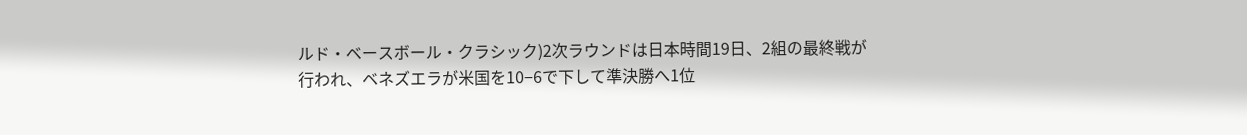ルド・ベースボール・クラシック)2次ラウンドは日本時間19日、2組の最終戦が行われ、ベネズエラが米国を10−6で下して準決勝へ1位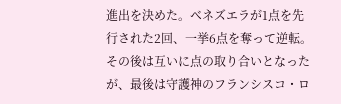進出を決めた。ベネズエラが1点を先行された2回、一挙6点を奪って逆転。その後は互いに点の取り合いとなったが、最後は守護神のフランシスコ・ロ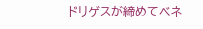ドリゲスが締めてベネ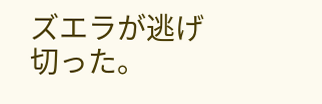ズエラが逃げ切った。